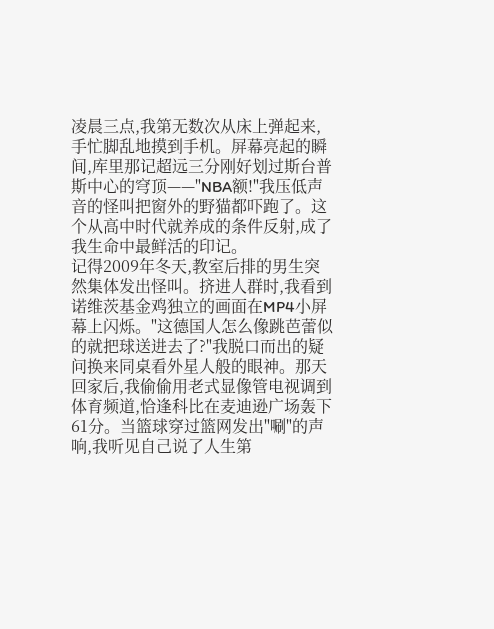凌晨三点,我第无数次从床上弹起来,手忙脚乱地摸到手机。屏幕亮起的瞬间,库里那记超远三分刚好划过斯台普斯中心的穹顶——"NBA额!"我压低声音的怪叫把窗外的野猫都吓跑了。这个从高中时代就养成的条件反射,成了我生命中最鲜活的印记。
记得2009年冬天,教室后排的男生突然集体发出怪叫。挤进人群时,我看到诺维茨基金鸡独立的画面在MP4小屏幕上闪烁。"这德国人怎么像跳芭蕾似的就把球送进去了?"我脱口而出的疑问换来同桌看外星人般的眼神。那天回家后,我偷偷用老式显像管电视调到体育频道,恰逢科比在麦迪逊广场轰下61分。当篮球穿过篮网发出"唰"的声响,我听见自己说了人生第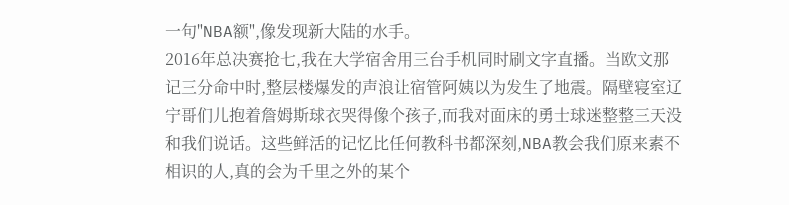一句"NBA额",像发现新大陆的水手。
2016年总决赛抢七,我在大学宿舍用三台手机同时刷文字直播。当欧文那记三分命中时,整层楼爆发的声浪让宿管阿姨以为发生了地震。隔壁寝室辽宁哥们儿抱着詹姆斯球衣哭得像个孩子,而我对面床的勇士球迷整整三天没和我们说话。这些鲜活的记忆比任何教科书都深刻,NBA教会我们原来素不相识的人,真的会为千里之外的某个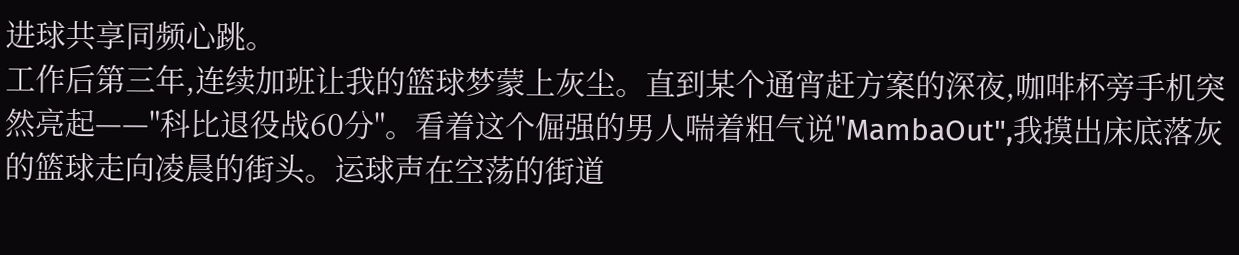进球共享同频心跳。
工作后第三年,连续加班让我的篮球梦蒙上灰尘。直到某个通宵赶方案的深夜,咖啡杯旁手机突然亮起——"科比退役战60分"。看着这个倔强的男人喘着粗气说"MambaOut",我摸出床底落灰的篮球走向凌晨的街头。运球声在空荡的街道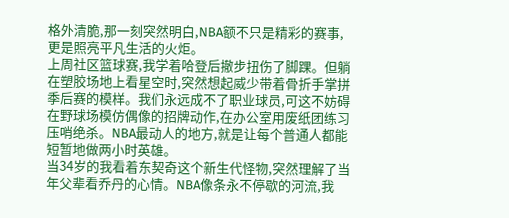格外清脆,那一刻突然明白,NBA额不只是精彩的赛事,更是照亮平凡生活的火炬。
上周社区篮球赛,我学着哈登后撤步扭伤了脚踝。但躺在塑胶场地上看星空时,突然想起威少带着骨折手掌拼季后赛的模样。我们永远成不了职业球员,可这不妨碍在野球场模仿偶像的招牌动作,在办公室用废纸团练习压哨绝杀。NBA最动人的地方,就是让每个普通人都能短暂地做两小时英雄。
当34岁的我看着东契奇这个新生代怪物,突然理解了当年父辈看乔丹的心情。NBA像条永不停歇的河流,我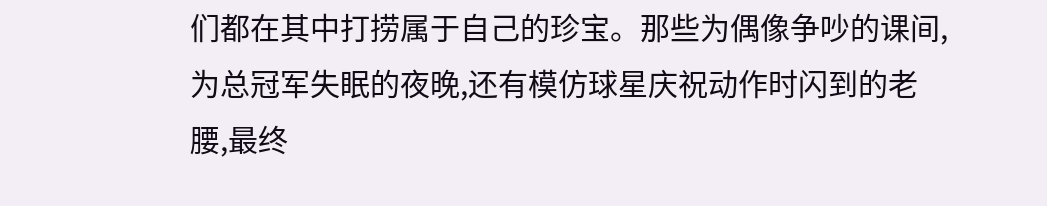们都在其中打捞属于自己的珍宝。那些为偶像争吵的课间,为总冠军失眠的夜晚,还有模仿球星庆祝动作时闪到的老腰,最终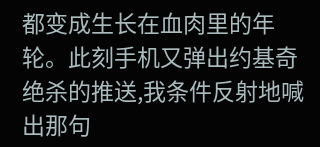都变成生长在血肉里的年轮。此刻手机又弹出约基奇绝杀的推送,我条件反射地喊出那句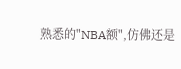熟悉的"NBA额",仿佛还是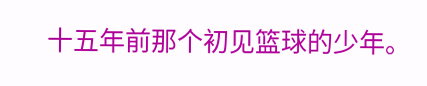十五年前那个初见篮球的少年。